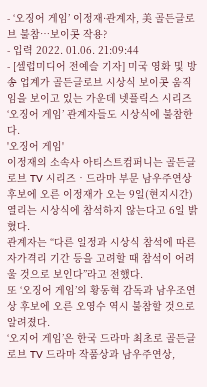- ‘오징어 게임’ 이정재·관계자, 美 골든글로브 불참…보이콧 작용?
- 입력 2022. 01.06. 21:09:44
- [셀럽미디어 전예슬 기자] 미국 영화 및 방송 업계가 골든글로브 시상식 보이콧 움직임을 보이고 있는 가운데 넷플릭스 시리즈 ‘오징어 게임’ 관계자들도 시상식에 불참한다.
'오징어 게임'
이정재의 소속사 아티스트컴퍼니는 골든글로브 TV 시리즈‧드라마 부문 남우주연상 후보에 오른 이정재가 오는 9일(현지시간) 열리는 시상식에 참석하지 않는다고 6일 밝혔다.
관계자는 “다른 일정과 시상식 참석에 따른 자가격리 기간 등을 고려할 때 참석이 어려울 것으로 보인다”라고 전했다.
또 ‘오징어 게임’의 황동혁 감독과 남우조연상 후보에 오른 오영수 역시 불참할 것으로 알려졌다.
‘오지어 게임’은 한국 드라마 최초로 골든글로브 TV 드라마 작품상과 남우주연상,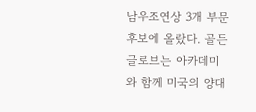남우조연상 3개 부문 후보에 올랐다. 골든글로브는 아카데미와 함께 미국의 양대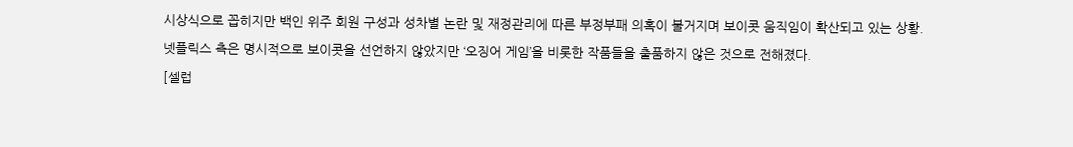시상식으로 꼽히지만 백인 위주 회원 구성과 성차별 논란 및 재정관리에 따른 부정부패 의혹이 불거지며 보이콧 움직임이 확산되고 있는 상황.
넷플릭스 측은 명시적으로 보이콧을 선언하지 않았지만 ‘오징어 게임’을 비롯한 작품들을 출품하지 않은 것으로 전해졌다.
[셀럽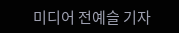미디어 전예슬 기자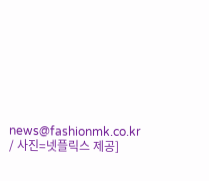news@fashionmk.co.kr / 사진=넷플릭스 제공]